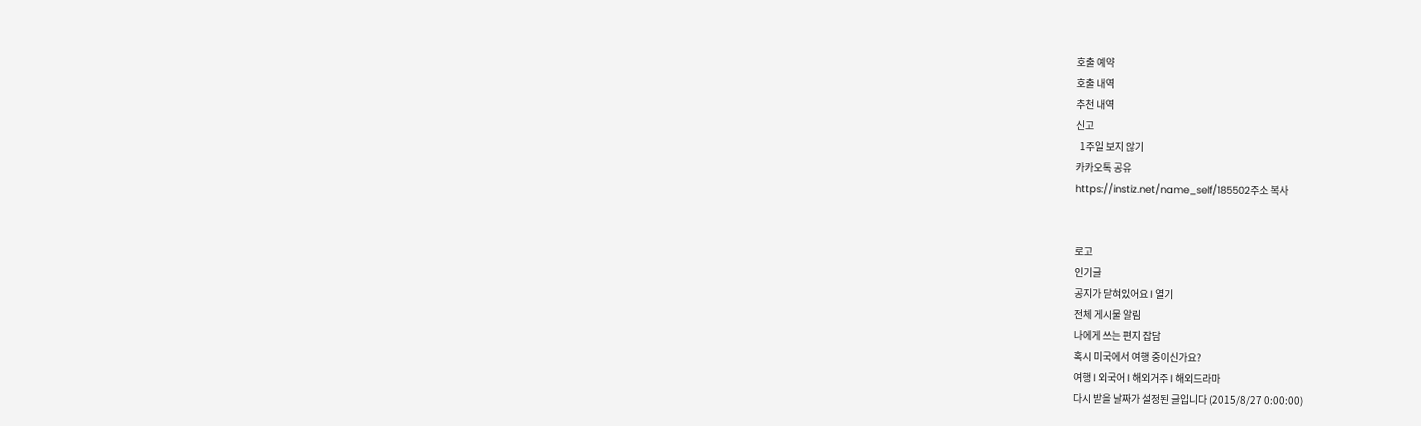호출 예약
호출 내역
추천 내역
신고
  1주일 보지 않기
카카오톡 공유
https://instiz.net/name_self/185502주소 복사


로고
인기글
공지가 닫혀있어요 l 열기
전체 게시물 알림
나에게 쓰는 편지 잡담
혹시 미국에서 여행 중이신가요?
여행 l 외국어 l 해외거주 l 해외드라마
다시 받을 날짜가 설정된 글입니다 (2015/8/27 0:00:00)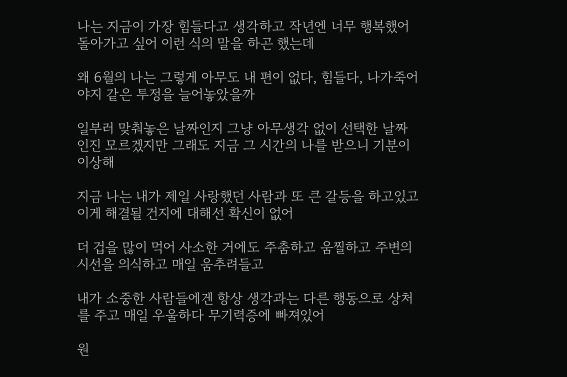나는 지금이 가장 힘들다고 생각하고 작년엔 너무 행복했어 돌아가고 싶어 이런 식의 말을 하곤 했는데

왜 6월의 나는 그렇게 아무도 내 편이 없다, 힘들다, 나가죽어야지 같은 투정을 늘어놓았을까

일부러 맞춰놓은 날짜인지 그냥 아무생각 없이 선택한 날짜인진 모르겠지만 그래도 지금 그 시간의 나를 받으니 기분이 이상해

지금 나는 내가 제일 사랑했던 사람과 또 큰 갈등을 하고있고 이게 해결될 건지에 대해선 확신이 없어

더 겁을 많이 먹어 사소한 거에도 주춤하고 움찔하고 주변의 시선을 의식하고 매일 움추려들고

내가 소중한 사람들에겐 항상 생각과는 다른 행동으로 상처를 주고 매일 우울하다 무기력증에 빠져있어

원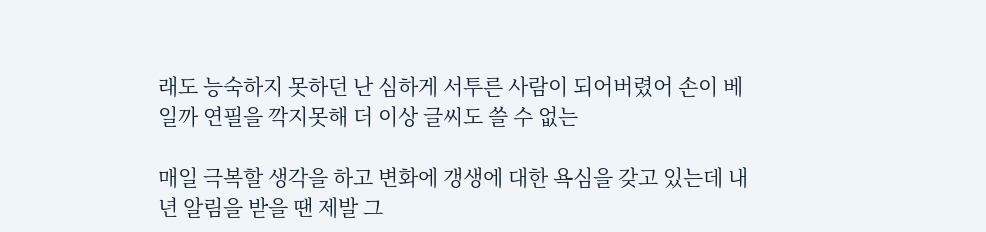래도 능숙하지 못하던 난 심하게 서투른 사람이 되어버렸어 손이 베일까 연필을 깍지못해 더 이상 글씨도 쓸 수 없는

매일 극복할 생각을 하고 변화에 갱생에 대한 욕심을 갖고 있는데 내년 알림을 받을 땐 제발 그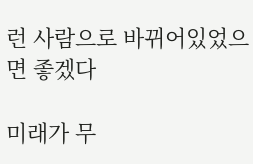런 사람으로 바뀌어있었으면 좋겠다

미래가 무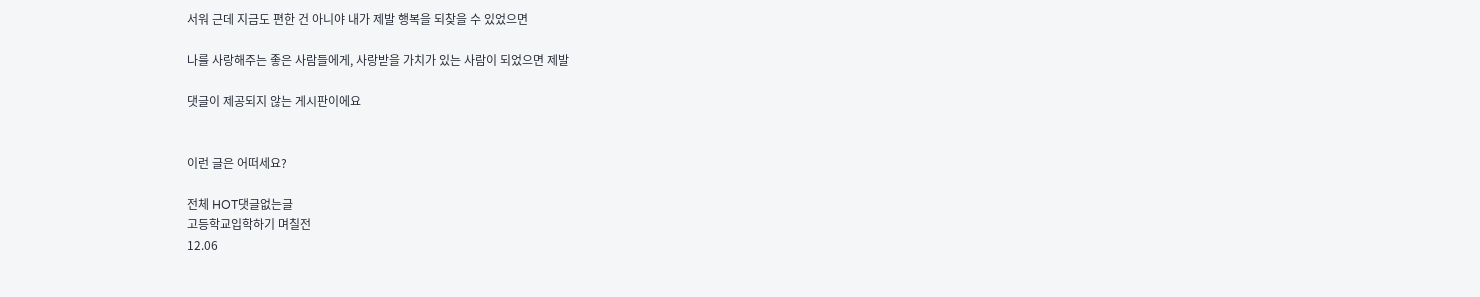서워 근데 지금도 편한 건 아니야 내가 제발 행복을 되찾을 수 있었으면

나를 사랑해주는 좋은 사람들에게, 사랑받을 가치가 있는 사람이 되었으면 제발

댓글이 제공되지 않는 게시판이에요


이런 글은 어떠세요?

전체 HOT댓글없는글
고등학교입학하기 며칠전
12.06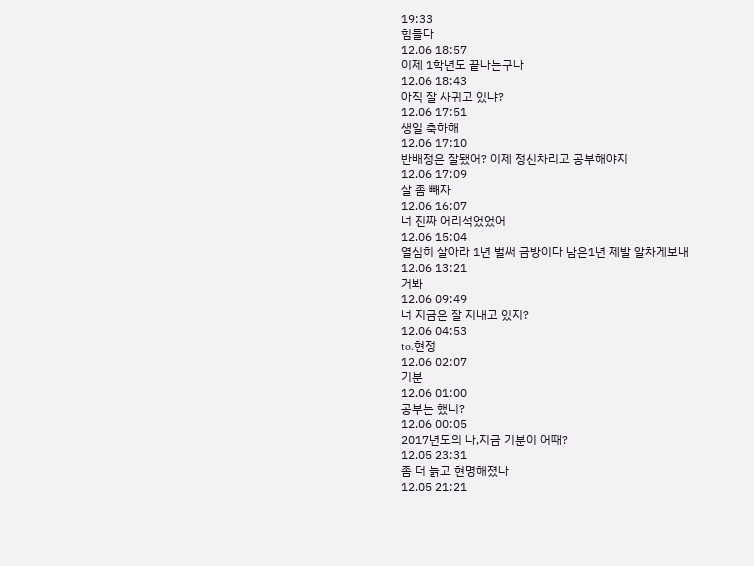19:33
힘들다
12.06 18:57
이제 1학년도 끝나는구나
12.06 18:43
아직 잘 사귀고 있냐?
12.06 17:51
생일 축하해
12.06 17:10
반배정은 잘됐어? 이제 정신차리고 공부해야지
12.06 17:09
살 좀 빼자
12.06 16:07
너 진짜 어리석었었어
12.06 15:04
열심히 살아라 1년 벌써 금방이다 남은1년 제발 알차게보내
12.06 13:21
거봐
12.06 09:49
너 지금은 잘 지내고 있지?
12.06 04:53
to.현정
12.06 02:07
기분
12.06 01:00
공부는 했니?
12.06 00:05
2017년도의 나,지금 기분이 어때?
12.05 23:31
좀 더 늙고 현명해졌나
12.05 21:21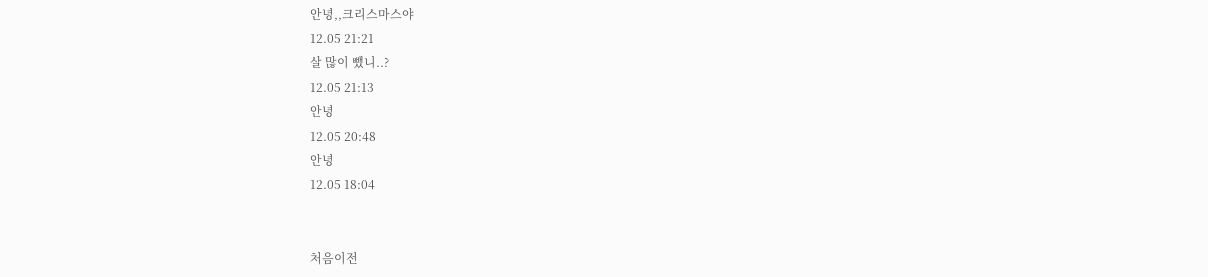안녕,,크리스마스야
12.05 21:21
살 많이 뺐니..?
12.05 21:13
안녕
12.05 20:48
안녕
12.05 18:04


처음이전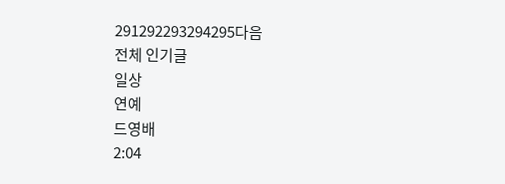291292293294295다음
전체 인기글
일상
연예
드영배
2:04